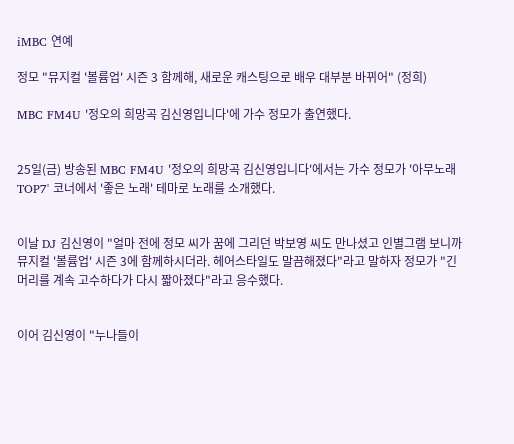iMBC 연예

정모 "뮤지컬 '볼륨업' 시즌 3 함께해, 새로운 캐스팅으로 배우 대부분 바뀌어" (정희)

MBC FM4U '정오의 희망곡 김신영입니다'에 가수 정모가 출연했다.


25일(금) 방송된 MBC FM4U '정오의 희망곡 김신영입니다'에서는 가수 정모가 '아무노래 TOP7' 코너에서 '좋은 노래' 테마로 노래를 소개했다.


이날 DJ 김신영이 "얼마 전에 정모 씨가 꿈에 그리던 박보영 씨도 만나셨고 인별그램 보니까 뮤지컬 '볼륨업' 시즌 3에 함께하시더라. 헤어스타일도 말끔해졌다"라고 말하자 정모가 "긴 머리를 계속 고수하다가 다시 짧아졌다"라고 응수했다.


이어 김신영이 "누나들이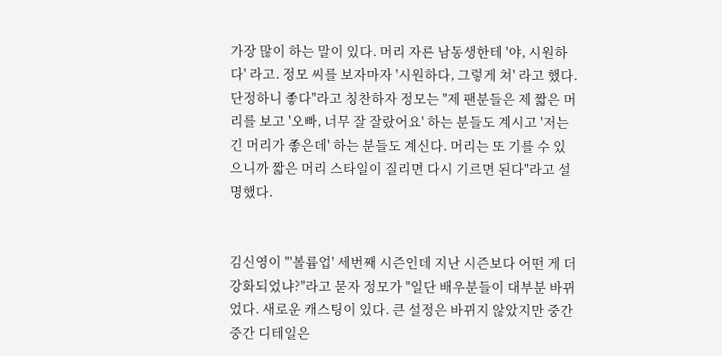가장 많이 하는 말이 있다. 머리 자른 남동생한테 '야, 시원하다' 라고. 정모 씨를 보자마자 '시원하다, 그렇게 쳐' 라고 했다. 단정하니 좋다"라고 칭찬하자 정모는 "제 팬분들은 제 짧은 머리를 보고 '오빠, 너무 잘 잘랐어요' 하는 분들도 계시고 '저는 긴 머리가 좋은데' 하는 분들도 계신다. 머리는 또 기를 수 있으니까 짧은 머리 스타일이 질리면 다시 기르면 된다"라고 설명했다.


김신영이 "'볼륨업' 세번째 시즌인데 지난 시즌보다 어떤 게 더 강화되었냐?"라고 묻자 정모가 "일단 배우분들이 대부분 바뀌었다. 새로운 캐스팅이 있다. 큰 설정은 바뀌지 않았지만 중간중간 디테일은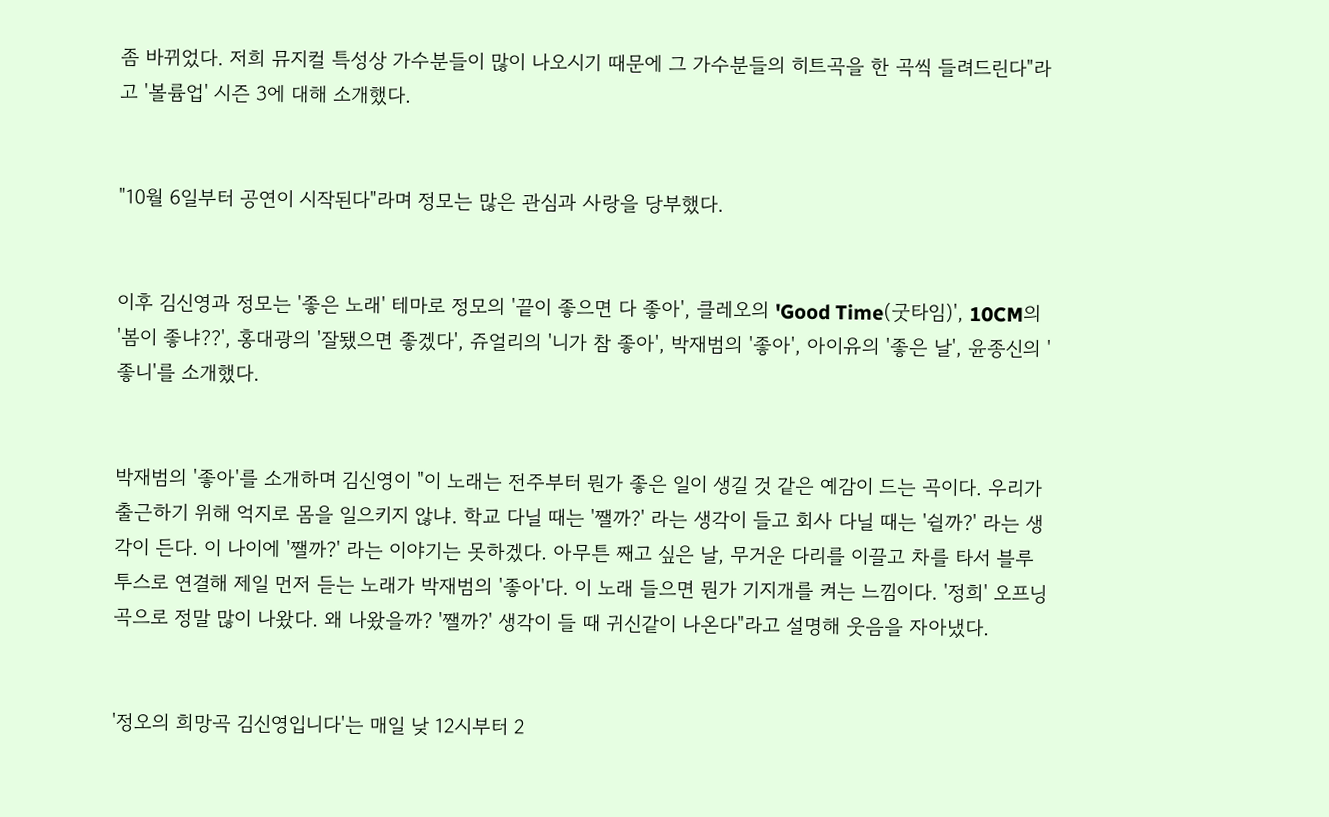좀 바뀌었다. 저희 뮤지컬 특성상 가수분들이 많이 나오시기 때문에 그 가수분들의 히트곡을 한 곡씩 들려드린다"라고 '볼륨업' 시즌 3에 대해 소개했다.


"10월 6일부터 공연이 시작된다"라며 정모는 많은 관심과 사랑을 당부했다.


이후 김신영과 정모는 '좋은 노래' 테마로 정모의 '끝이 좋으면 다 좋아', 클레오의 'Good Time(굿타임)', 10CM의 '봄이 좋냐??', 홍대광의 '잘됐으면 좋겠다', 쥬얼리의 '니가 참 좋아', 박재범의 '좋아', 아이유의 '좋은 날', 윤종신의 '좋니'를 소개했다.


박재범의 '좋아'를 소개하며 김신영이 "이 노래는 전주부터 뭔가 좋은 일이 생길 것 같은 예감이 드는 곡이다. 우리가 출근하기 위해 억지로 몸을 일으키지 않냐. 학교 다닐 때는 '쨀까?' 라는 생각이 들고 회사 다닐 때는 '쉴까?' 라는 생각이 든다. 이 나이에 '쨀까?' 라는 이야기는 못하겠다. 아무튼 째고 싶은 날, 무거운 다리를 이끌고 차를 타서 블루투스로 연결해 제일 먼저 듣는 노래가 박재범의 '좋아'다. 이 노래 들으면 뭔가 기지개를 켜는 느낌이다. '정희' 오프닝곡으로 정말 많이 나왔다. 왜 나왔을까? '쨀까?' 생각이 들 때 귀신같이 나온다"라고 설명해 웃음을 자아냈다.


'정오의 희망곡 김신영입니다'는 매일 낮 12시부터 2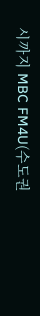시까지 MBC FM4U(수도권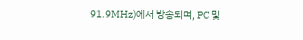91.9MHz)에서 방송되며, PC 및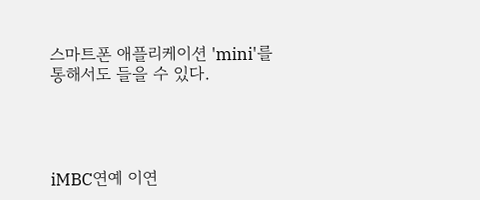스마트폰 애플리케이션 'mini'를 통해서도 들을 수 있다.




iMBC연예 이연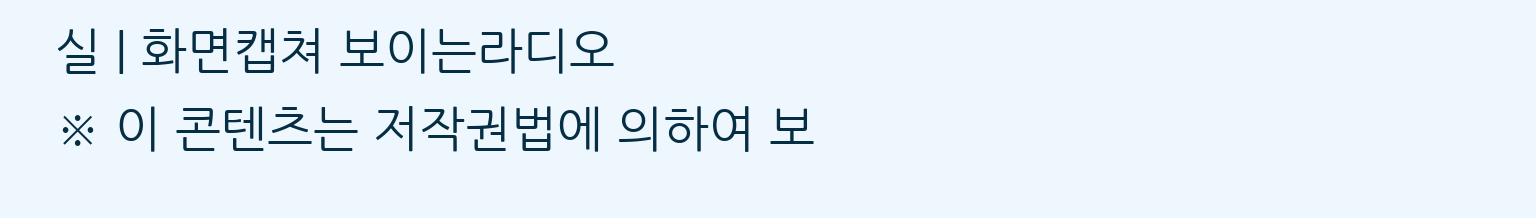실 | 화면캡쳐 보이는라디오
※ 이 콘텐츠는 저작권법에 의하여 보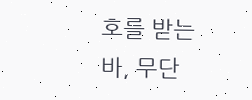호를 받는바, 무단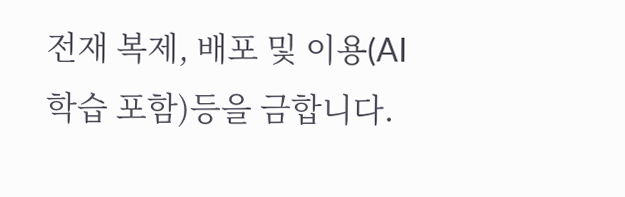전재 복제, 배포 및 이용(AI학습 포함)등을 금합니다.